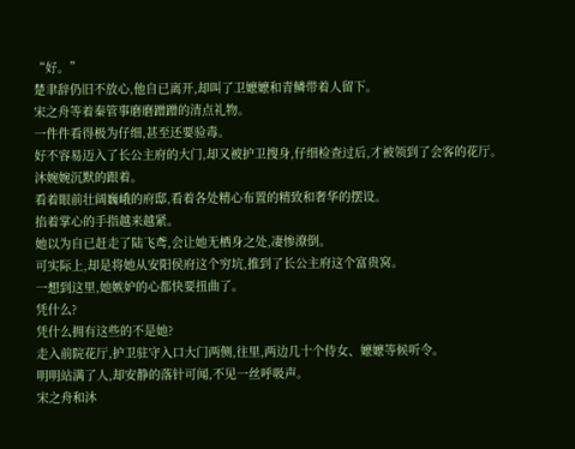“好。”
楚聿辞仍旧不放心,他自已离开,却叫了卫嬷嬷和青鳞带着人留下。
宋之舟等着秦管事磨磨蹭蹭的清点礼物。
一件件看得极为仔细,甚至还要验毒。
好不容易迈入了长公主府的大门,却又被护卫搜身,仔细检查过后,才被领到了会客的花厅。
沐婉婉沉默的跟着。
看着眼前壮阔巍峨的府邸,看着各处精心布置的精致和奢华的摆设。
掐着掌心的手指越来越紧。
她以为自已赶走了陆飞鸢,会让她无栖身之处,凄惨潦倒。
可实际上,却是将她从安阳侯府这个穷坑,推到了长公主府这个富贵窝。
一想到这里,她嫉妒的心都快要扭曲了。
凭什么?
凭什么拥有这些的不是她?
走入前院花厅,护卫驻守入口大门两侧,往里,两边几十个侍女、嬷嬷等候听令。
明明站满了人,却安静的落针可闻,不见一丝呼吸声。
宋之舟和沐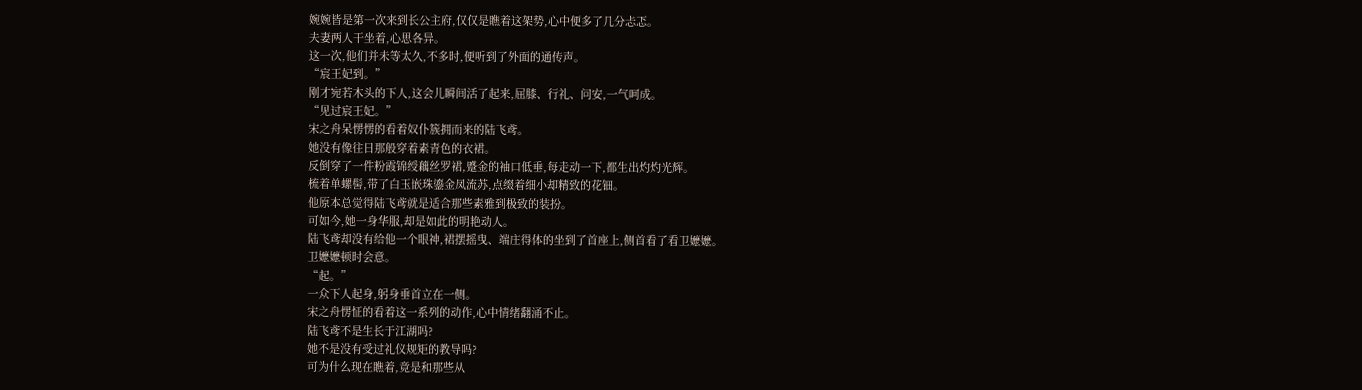婉婉皆是第一次来到长公主府,仅仅是瞧着这架势,心中便多了几分忐忑。
夫妻两人干坐着,心思各异。
这一次,他们并未等太久,不多时,便听到了外面的通传声。
“宸王妃到。”
刚才宛若木头的下人,这会儿瞬间活了起来,屈膝、行礼、问安,一气呵成。
“见过宸王妃。”
宋之舟呆愣愣的看着奴仆簇拥而来的陆飞鸢。
她没有像往日那般穿着素青色的衣裙。
反倒穿了一件粉霞锦绶藕丝罗裙,蹙金的袖口低垂,每走动一下,都生出灼灼光辉。
梳着单螺髻,带了白玉嵌珠鎏金凤流苏,点缀着细小却精致的花钿。
他原本总觉得陆飞鸢就是适合那些素雅到极致的装扮。
可如今,她一身华服,却是如此的明艳动人。
陆飞鸢却没有给他一个眼神,裙摆摇曳、端庄得体的坐到了首座上,侧首看了看卫嬷嬷。
卫嬷嬷顿时会意。
“起。”
一众下人起身,躬身垂首立在一侧。
宋之舟愣怔的看着这一系列的动作,心中情绪翻涌不止。
陆飞鸢不是生长于江湖吗?
她不是没有受过礼仪规矩的教导吗?
可为什么现在瞧着,竟是和那些从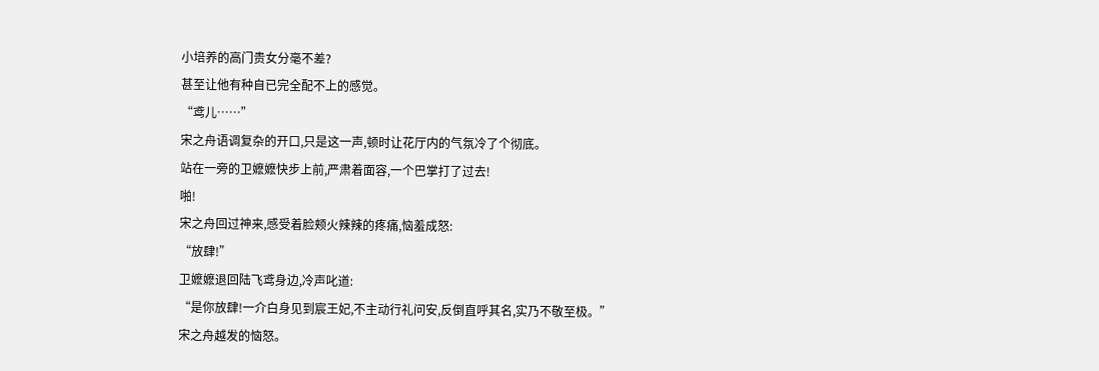小培养的高门贵女分毫不差?
甚至让他有种自已完全配不上的感觉。
“鸢儿……”
宋之舟语调复杂的开口,只是这一声,顿时让花厅内的气氛冷了个彻底。
站在一旁的卫嬷嬷快步上前,严肃着面容,一个巴掌打了过去!
啪!
宋之舟回过神来,感受着脸颊火辣辣的疼痛,恼羞成怒:
“放肆!”
卫嬷嬷退回陆飞鸢身边,冷声叱道:
“是你放肆!一介白身见到宸王妃,不主动行礼问安,反倒直呼其名,实乃不敬至极。”
宋之舟越发的恼怒。